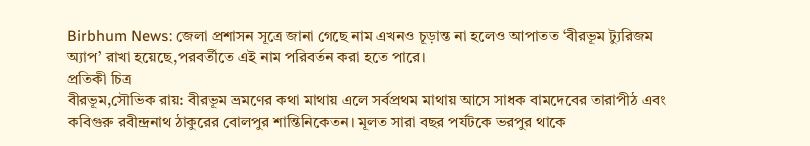Birbhum News: জেলা প্রশাসন সূত্রে জানা গেছে নাম এখনও চূড়ান্ত না হলেও আপাতত ‘বীরভূম ট্যুরিজম অ্যাপ’ রাখা হয়েছে,পরবর্তীতে এই নাম পরিবর্তন করা হতে পারে।
প্রতিকী চিত্র
বীরভূম,সৌভিক রায়: বীরভূম ভ্রমণের কথা মাথায় এলে সর্বপ্রথম মাথায় আসে সাধক বামদেবের তারাপীঠ এবং কবিগুরু রবীন্দ্রনাথ ঠাকুরের বোলপুর শান্তিনিকেতন। মূলত সারা বছর পর্যটকে ভরপুর থাকে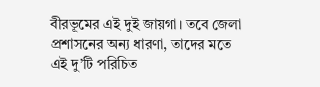বীরভূমের এই দুই জায়গা। তবে জেলা প্রশাসনের অন্য ধারণা, তাদের মতে এই দু’টি পরিচিত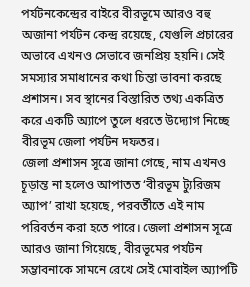পর্যটনকেন্দ্রের বাইরে বীরভূমে আরও বহু অজানা পর্যটন কেন্দ্র রয়েছে, যেগুলি প্রচারের অভাবে এখনও সেভাবে জনপ্রিয় হয়নি। সেই সমস্যার সমাধানের কথা চিন্তা ভাবনা করছে প্রশাসন। সব স্থানের বিস্তারিত তথ্য একত্রিত করে একটি অ্যাপে তুলে ধরতে উদ্যোগ নিচ্ছে বীরভূম জেলা পর্যটন দফতর।
জেলা প্রশাসন সূত্রে জানা গেছে, নাম এখনও চূড়ান্ত না হলেও আপাতত ‘বীরভূম ট্যুরিজম অ্যাপ’ রাখা হয়েছে, পরবর্তীতে এই নাম পরিবর্তন করা হতে পারে। জেলা প্রশাসন সূত্রে আরও জানা গিয়েছে, বীরভূমের পর্যটন সম্ভাবনাকে সামনে রেখে সেই মোবাইল অ্যাপটি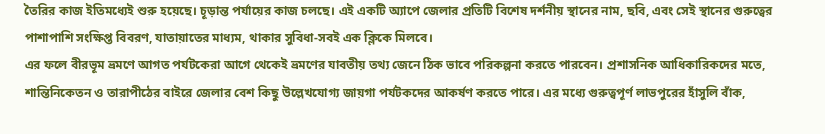তৈরির কাজ ইতিমধ্যেই শুরু হয়েছে। চূড়ান্ত পর্যায়ের কাজ চলছে। এই একটি অ্যাপে জেলার প্রতিটি বিশেষ দর্শনীয় স্থানের নাম, ছবি, এবং সেই স্থানের গুরুত্বের পাশাপাশি সংক্ষিপ্ত বিবরণ, যাতায়াতের মাধ্যম, থাকার সুবিধা-সবই এক ক্লিকে মিলবে।
এর ফলে বীরভূম ভ্রমণে আগত পর্যটকেরা আগে থেকেই ভ্রমণের যাবতীয় তথ্য জেনে ঠিক ভাবে পরিকল্পনা করতে পারবেন। প্রশাসনিক আধিকারিকদের মতে, শান্তিনিকেতন ও তারাপীঠের বাইরে জেলার বেশ কিছু উল্লেখযোগ্য জায়গা পর্যটকদের আকর্ষণ করতে পারে। এর মধ্যে গুরুত্বপূর্ণ লাভপুরের হাঁসুলি বাঁক,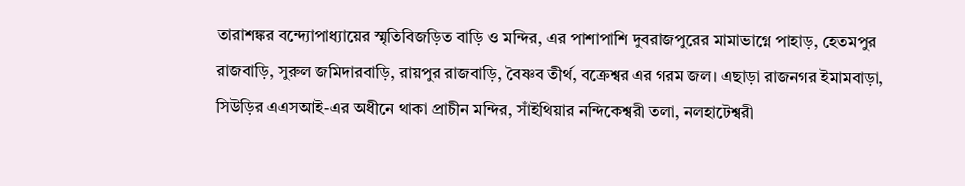তারাশঙ্কর বন্দ্যোপাধ্যায়ের স্মৃতিবিজড়িত বাড়ি ও মন্দির, এর পাশাপাশি দুবরাজপুরের মামাভাগ্নে পাহাড়, হেতমপুর রাজবাড়ি, সুরুল জমিদারবাড়ি, রায়পুর রাজবাড়ি, বৈষ্ণব তীর্থ, বক্রেশ্বর এর গরম জল। এছাড়া রাজনগর ইমামবাড়া, সিউড়ির এএসআই-এর অধীনে থাকা প্রাচীন মন্দির, সাঁইথিয়ার নন্দিকেশ্বরী তলা, নলহাটেশ্বরী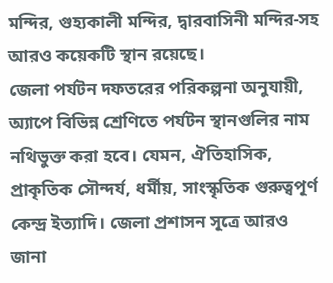মন্দির, গুহ্যকালী মন্দির, দ্বারবাসিনী মন্দির-সহ আরও কয়েকটি স্থান রয়েছে।
জেলা পর্যটন দফতরের পরিকল্পনা অনুযায়ী, অ্যাপে বিভিন্ন শ্রেণিতে পর্যটন স্থানগুলির নাম নথিভুক্ত করা হবে। যেমন, ঐতিহাসিক, প্রাকৃতিক সৌন্দর্য, ধর্মীয়, সাংস্কৃতিক গুরুত্বপূর্ণ কেন্দ্র ইত্যাদি। জেলা প্রশাসন সূত্রে আরও জানা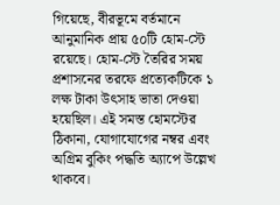গিয়েছে, বীরভূমে বর্তমানে আনুমানিক প্রায় ৫০টি হোম-স্টে রয়েছে। হোম-স্টে তৈরির সময় প্রশাসনের তরফে প্রত্যেকটিকে ১ লক্ষ টাকা উৎসাহ ভাতা দেওয়া হয়েছিল। এই সমস্ত হোমস্টের ঠিকানা, যোগাযোগের নম্বর এবং অগ্রিম বুকিং পদ্ধতি অ্যাপে উল্লেখ থাকবে।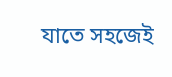যাতে সহজেই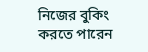নিজের বুকিং করতে পারেন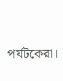পর্যটকেরা।